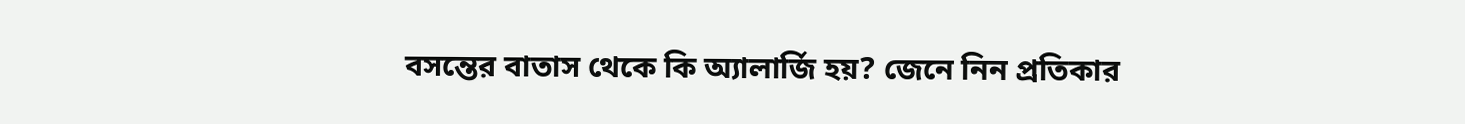বসন্তের বাতাস থেকে কি অ্যালার্জি হয়? জেনে নিন প্রতিকার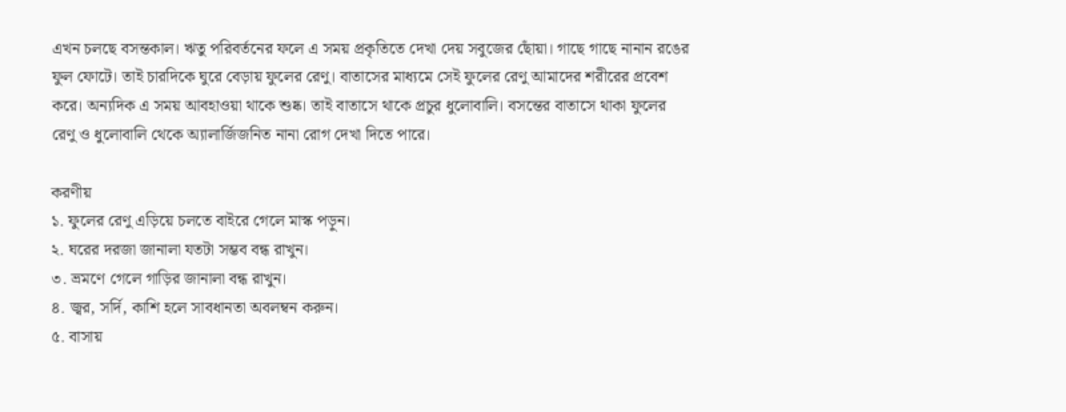এখন চলছে বসন্তকাল। ঋতু পরিবর্তনের ফলে এ সময় প্রকৃতিতে দেখা দেয় সবুজের ছোঁয়া। গাছে গাছে নানান রঙের ফুল ফোটে। তাই চারদিকে ঘুরে বেড়ায় ফুলের রেণু। বাতাসের মাধ্যমে সেই ফুলের রেণু আমাদের শরীরের প্রবেশ করে। অন্যদিক এ সময় আবহাওয়া থাকে শুষ্ক। তাই বাতাসে থাকে প্রচুর ধুলোবালি। বসন্তের বাতাসে থাকা ফুলের রেণু ও ধুলোবালি থেকে অ্যালার্জিজনিত নানা রোগ দেখা দিতে পারে।

করণীয়
১. ফুলের রেণু এড়িয়ে চলতে বাইরে গেলে মাস্ক পড়ুন।
২. ঘরের দরজা জানালা যতটা সম্ভব বন্ধ রাখুন।
৩. ভ্রমণে গেলে গাড়ির জানালা বন্ধ রাখুন।
৪. জ্বর, সর্দি, কাশি হলে সাবধানতা অবলম্বন করুন।
৫. বাসায়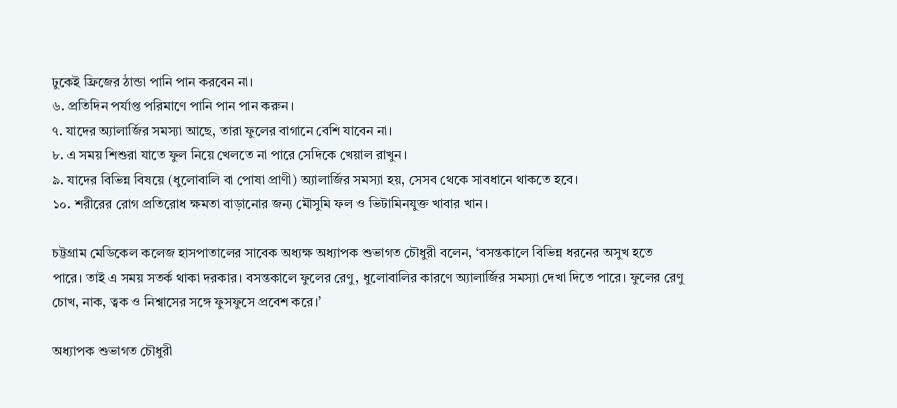ঢুকেই ফ্রিজের ঠান্ডা পানি পান করবেন না।
৬. প্রতিদিন পর্যাপ্ত পরিমাণে পানি পান পান করুন।
৭. যাদের অ্যালার্জির সমস্যা আছে, তারা ফুলের বাগানে বেশি যাবেন না।
৮. এ সময় শিশুরা যাতে ফুল নিয়ে খেলতে না পারে সেদিকে খেয়াল রাখুন।
৯. যাদের বিভিন্ন বিষয়ে (ধুলোবালি বা পোষা প্রাণী) অ্যালার্জির সমস্যা হয়, সেসব থেকে সাবধানে থাকতে হবে।
১০. শরীরের রোগ প্রতিরোধ ক্ষমতা বাড়ানোর জন্য মৌসুমি ফল ও ভিটামিনযুক্ত খাবার খান।

চট্টগ্রাম মেডিকেল কলেজ হাসপাতালের সাবেক অধ্যক্ষ অধ্যাপক শুভাগত চৌধুরী বলেন, ‘বসন্তকালে বিভিন্ন ধরনের অসুখ হতে পারে। তাই এ সময় সতর্ক থাকা দরকার। বসন্তকালে ফুলের রেণু, ধুলোবালির কারণে অ্যালার্জির সমস্যা দেখা দিতে পারে। ফুলের রেণু চোখ, নাক, ত্বক ও নিশ্বাসের সঙ্গে ফুসফুসে প্রবেশ করে।’

অধ্যাপক শুভাগত চৌধুরী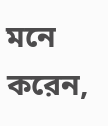মনে করেন,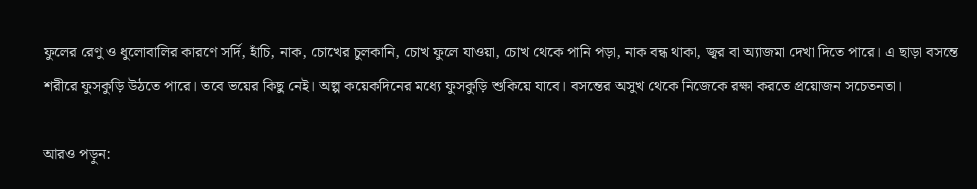ফুলের রেণু ও ধুলোবালির কারণে সর্দি, হাঁচি, নাক, চোখের চুলকানি, চোখ ফুলে যাওয়া, চোখ থেকে পানি পড়া, নাক বন্ধ থাকা, জ্বর বা অ্যাজমা দেখা দিতে পারে। এ ছাড়া বসন্তে শরীরে ফুসকুড়ি উঠতে পারে। তবে ভয়ের কিছু নেই। অল্প কয়েকদিনের মধ্যে ফুসকুড়ি শুকিয়ে যাবে। বসন্তের অসুখ থেকে নিজেকে রক্ষা করতে প্রয়োজন সচেতনতা।

আরও পড়ুন: